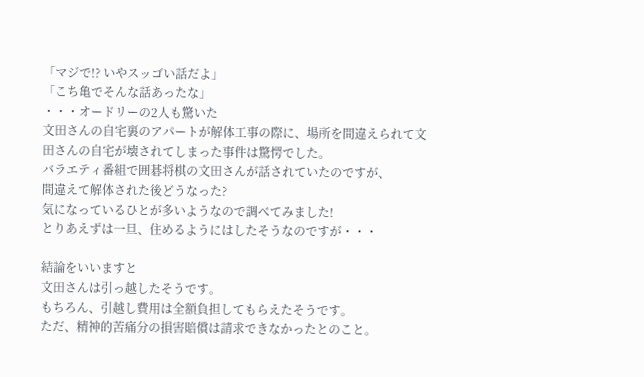「マジで!? いやスッゴい話だよ」
「こち亀でそんな話あったな」
・・・オードリーの2人も驚いた
文田さんの自宅裏のアパートが解体工事の際に、場所を間違えられて文田さんの自宅が壊されてしまった事件は驚愕でした。
バラエティ番組で囲碁将棋の文田さんが話されていたのですが、
間違えて解体された後どうなった?
気になっているひとが多いようなので調べてみました!
とりあえずは一旦、住めるようにはしたそうなのですが・・・

結論をいいますと
文田さんは引っ越したそうです。
もちろん、引越し費用は全額負担してもらえたそうです。
ただ、精神的苦痛分の損害賠償は請求できなかったとのこと。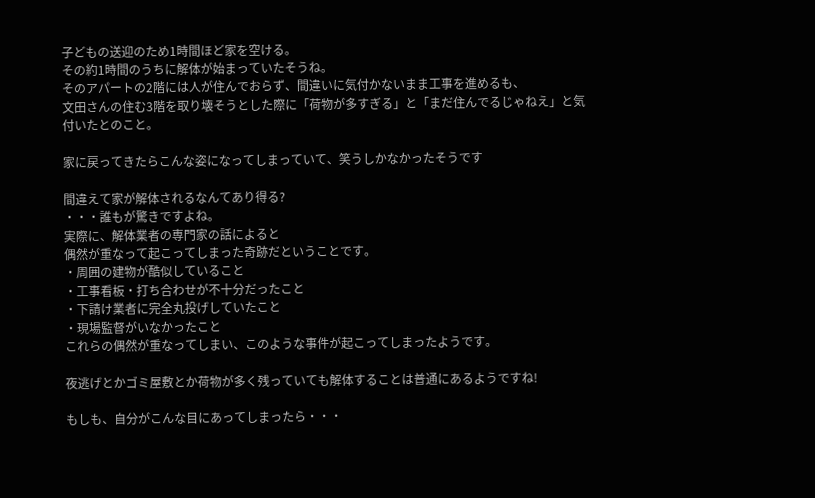子どもの送迎のため1時間ほど家を空ける。
その約1時間のうちに解体が始まっていたそうね。
そのアパートの2階には人が住んでおらず、間違いに気付かないまま工事を進めるも、
文田さんの住む3階を取り壊そうとした際に「荷物が多すぎる」と「まだ住んでるじゃねえ」と気付いたとのこと。

家に戻ってきたらこんな姿になってしまっていて、笑うしかなかったそうです

間違えて家が解体されるなんてあり得る?
・・・誰もが驚きですよね。
実際に、解体業者の専門家の話によると
偶然が重なって起こってしまった奇跡だということです。
・周囲の建物が酷似していること
・工事看板・打ち合わせが不十分だったこと
・下請け業者に完全丸投げしていたこと
・現場監督がいなかったこと
これらの偶然が重なってしまい、このような事件が起こってしまったようです。

夜逃げとかゴミ屋敷とか荷物が多く残っていても解体することは普通にあるようですね!

もしも、自分がこんな目にあってしまったら・・・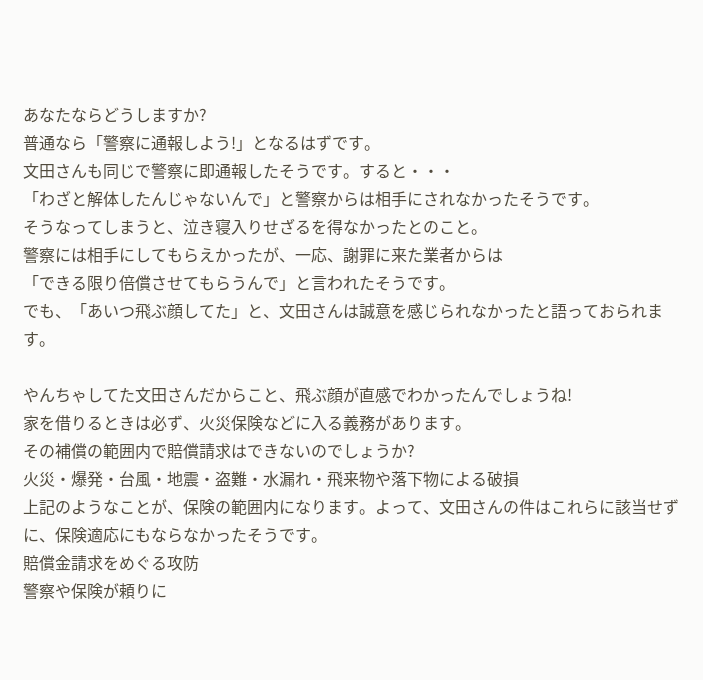あなたならどうしますか?
普通なら「警察に通報しよう!」となるはずです。
文田さんも同じで警察に即通報したそうです。すると・・・
「わざと解体したんじゃないんで」と警察からは相手にされなかったそうです。
そうなってしまうと、泣き寝入りせざるを得なかったとのこと。
警察には相手にしてもらえかったが、一応、謝罪に来た業者からは
「できる限り倍償させてもらうんで」と言われたそうです。
でも、「あいつ飛ぶ顔してた」と、文田さんは誠意を感じられなかったと語っておられます。

やんちゃしてた文田さんだからこと、飛ぶ顔が直感でわかったんでしょうね!
家を借りるときは必ず、火災保険などに入る義務があります。
その補償の範囲内で賠償請求はできないのでしょうか?
火災・爆発・台風・地震・盗難・水漏れ・飛来物や落下物による破損
上記のようなことが、保険の範囲内になります。よって、文田さんの件はこれらに該当せずに、保険適応にもならなかったそうです。
賠償金請求をめぐる攻防
警察や保険が頼りに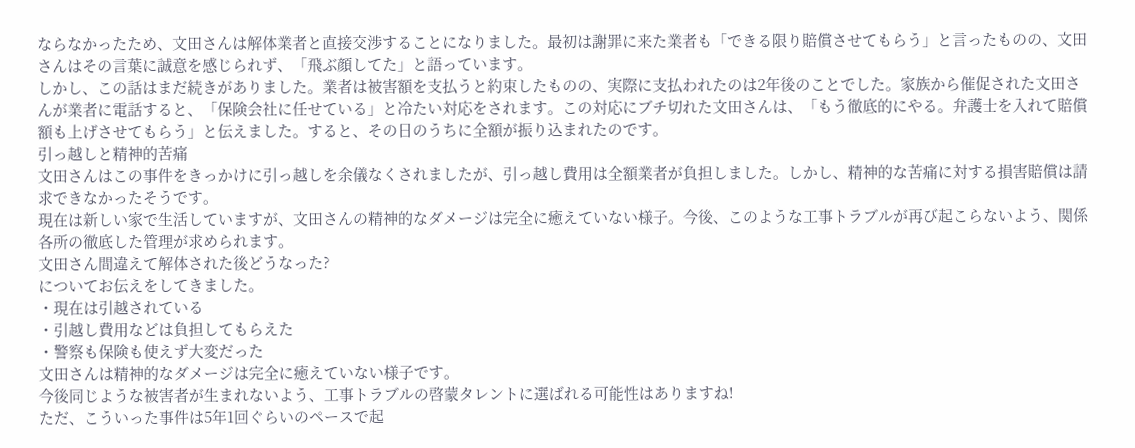ならなかったため、文田さんは解体業者と直接交渉することになりました。最初は謝罪に来た業者も「できる限り賠償させてもらう」と言ったものの、文田さんはその言葉に誠意を感じられず、「飛ぶ顔してた」と語っています。
しかし、この話はまだ続きがありました。業者は被害額を支払うと約束したものの、実際に支払われたのは2年後のことでした。家族から催促された文田さんが業者に電話すると、「保険会社に任せている」と冷たい対応をされます。この対応にブチ切れた文田さんは、「もう徹底的にやる。弁護士を入れて賠償額も上げさせてもらう」と伝えました。すると、その日のうちに全額が振り込まれたのです。
引っ越しと精神的苦痛
文田さんはこの事件をきっかけに引っ越しを余儀なくされましたが、引っ越し費用は全額業者が負担しました。しかし、精神的な苦痛に対する損害賠償は請求できなかったそうです。
現在は新しい家で生活していますが、文田さんの精神的なダメージは完全に癒えていない様子。今後、このような工事トラブルが再び起こらないよう、関係各所の徹底した管理が求められます。
文田さん間違えて解体された後どうなった?
についてお伝えをしてきました。
・現在は引越されている
・引越し費用などは負担してもらえた
・警察も保険も使えず大変だった
文田さんは精神的なダメージは完全に癒えていない様子です。
今後同じような被害者が生まれないよう、工事トラブルの啓蒙タレントに選ばれる可能性はありますね!
ただ、こういった事件は5年1回ぐらいのペースで起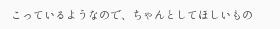こっているようなので、ちゃんとしてほしいもの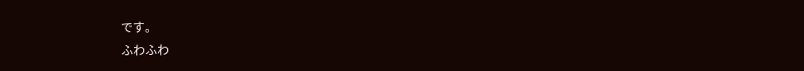です。
ふわふわ